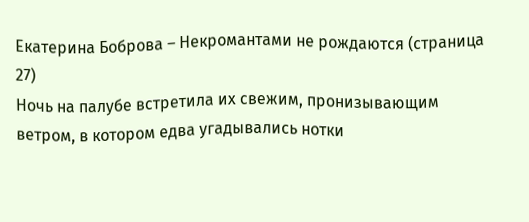Екатерина Боброва – Некромантами не рождаются (страница 27)
Ночь на палубе встретила их свежим, пронизывающим ветром, в котором едва угадывались нотки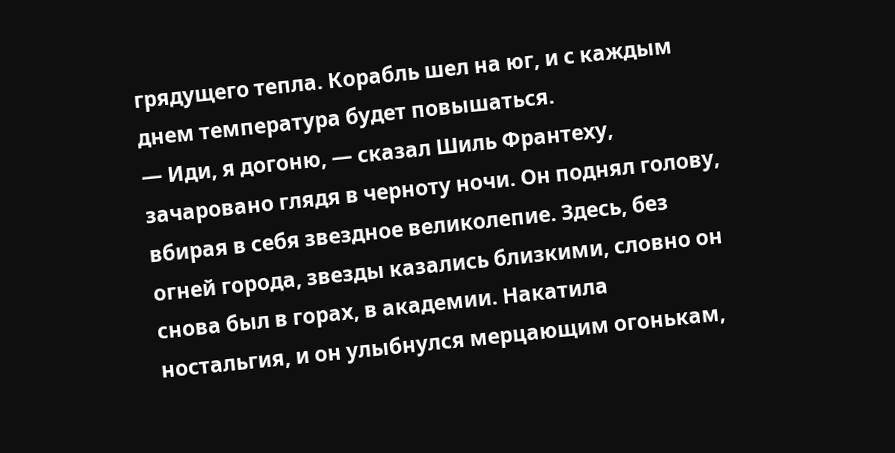грядущего тепла. Корабль шел на юг, и с каждым днем температура будет повышаться.
— Иди, я догоню, — сказал Шиль Франтеху, зачаровано глядя в черноту ночи. Он поднял голову, вбирая в себя звездное великолепие. Здесь, без огней города, звезды казались близкими, словно он снова был в горах, в академии. Накатила ностальгия, и он улыбнулся мерцающим огонькам,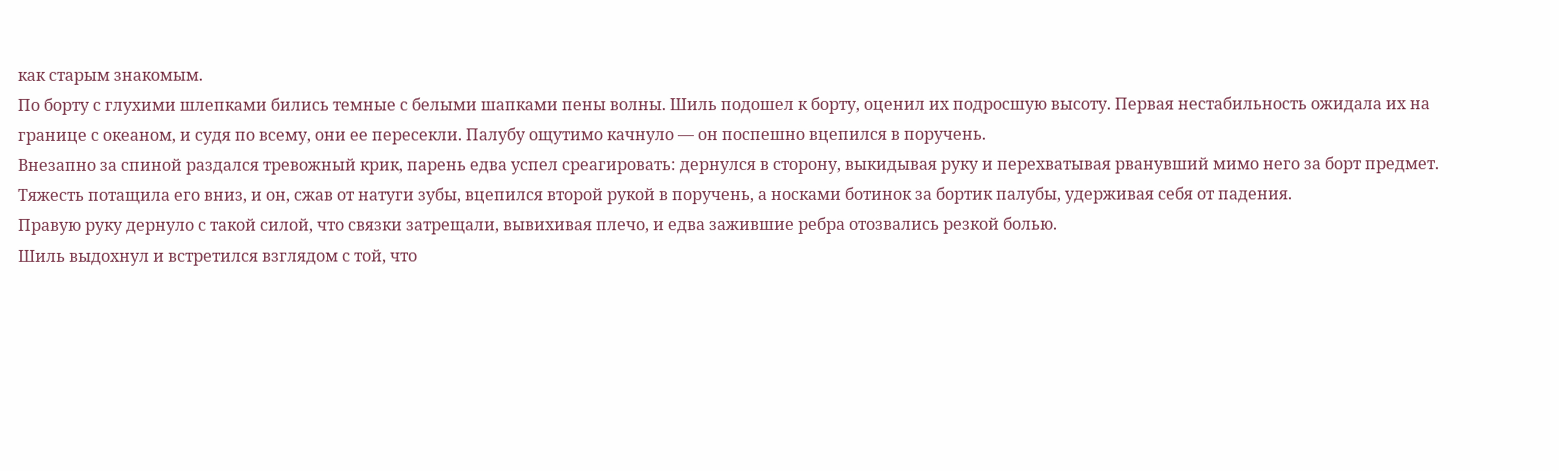как старым знакомым.
По борту с глухими шлепками бились темные с белыми шапками пены волны. Шиль подошел к борту, оценил их подросшую высоту. Первая нестабильность ожидала их на границе с океаном, и судя по всему, они ее пересекли. Палубу ощутимо качнуло — он поспешно вцепился в поручень.
Внезапно за спиной раздался тревожный крик, парень едва успел среагировать: дернулся в сторону, выкидывая руку и перехватывая рванувший мимо него за борт предмет.
Тяжесть потащила его вниз, и он, сжав от натуги зубы, вцепился второй рукой в поручень, а носками ботинок за бортик палубы, удерживая себя от падения.
Правую руку дернуло с такой силой, что связки затрещали, вывихивая плечо, и едва зажившие ребра отозвались резкой болью.
Шиль выдохнул и встретился взглядом с той, что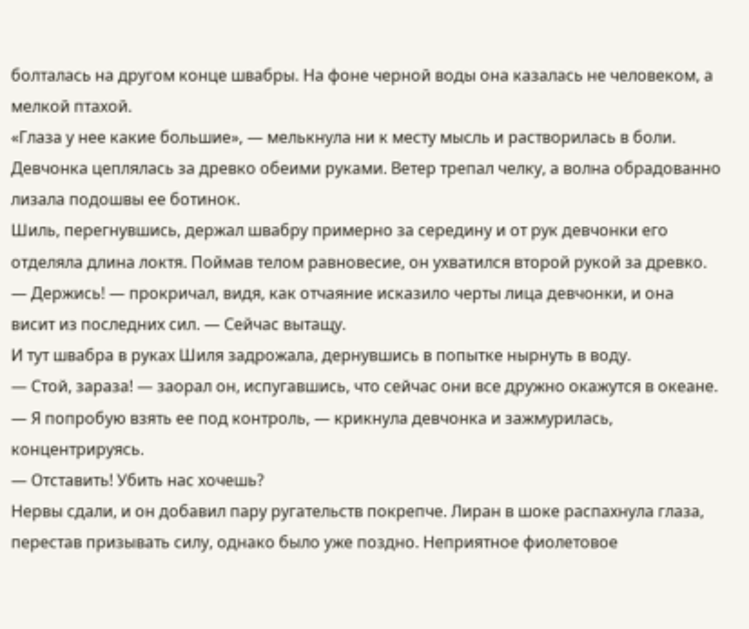болталась на другом конце швабры. На фоне черной воды она казалась не человеком, а мелкой птахой.
«Глаза у нее какие большие», — мелькнула ни к месту мысль и растворилась в боли.
Девчонка цеплялась за древко обеими руками. Ветер трепал челку, а волна обрадованно лизала подошвы ее ботинок.
Шиль, перегнувшись, держал швабру примерно за середину и от рук девчонки его отделяла длина локтя. Поймав телом равновесие, он ухватился второй рукой за древко.
— Держись! — прокричал, видя, как отчаяние исказило черты лица девчонки, и она висит из последних сил. — Сейчас вытащу.
И тут швабра в руках Шиля задрожала, дернувшись в попытке нырнуть в воду.
— Стой, зараза! — заорал он, испугавшись, что сейчас они все дружно окажутся в океане.
— Я попробую взять ее под контроль, — крикнула девчонка и зажмурилась, концентрируясь.
— Отставить! Убить нас хочешь?
Нервы сдали, и он добавил пару ругательств покрепче. Лиран в шоке распахнула глаза, перестав призывать силу, однако было уже поздно. Неприятное фиолетовое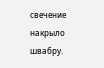свечение накрыло швабру.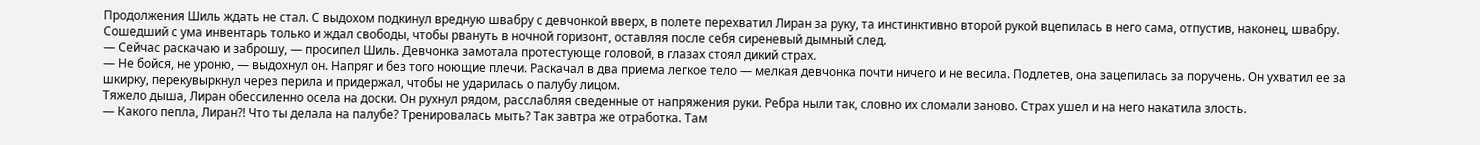Продолжения Шиль ждать не стал. С выдохом подкинул вредную швабру с девчонкой вверх, в полете перехватил Лиран за руку, та инстинктивно второй рукой вцепилась в него сама, отпустив, наконец, швабру. Сошедший с ума инвентарь только и ждал свободы, чтобы рвануть в ночной горизонт, оставляя после себя сиреневый дымный след.
— Сейчас раскачаю и заброшу, — просипел Шиль. Девчонка замотала протестующе головой, в глазах стоял дикий страх.
— Не бойся, не уроню, — выдохнул он. Напряг и без того ноющие плечи. Раскачал в два приема легкое тело — мелкая девчонка почти ничего и не весила. Подлетев, она зацепилась за поручень. Он ухватил ее за шкирку, перекувыркнул через перила и придержал, чтобы не ударилась о палубу лицом.
Тяжело дыша, Лиран обессиленно осела на доски. Он рухнул рядом, расслабляя сведенные от напряжения руки. Ребра ныли так, словно их сломали заново. Страх ушел и на него накатила злость.
— Какого пепла, Лиран⁈ Что ты делала на палубе? Тренировалась мыть? Так завтра же отработка. Там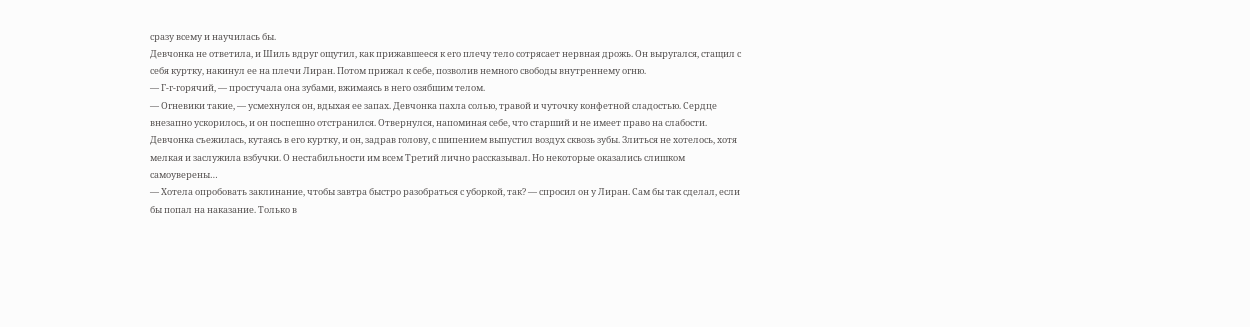сразу всему и научилась бы.
Девчонка не ответила, и Шиль вдруг ощутил, как прижавшееся к его плечу тело сотрясает нервная дрожь. Он выругался, стащил с себя куртку, накинул ее на плечи Лиран. Потом прижал к себе, позволив немного свободы внутреннему огню.
— Г-г-горячий, — простучала она зубами, вжимаясь в него озябшим телом.
— Огневики такие, — усмехнулся он, вдыхая ее запах. Девчонка пахла солью, травой и чуточку конфетной сладостью. Сердце внезапно ускорилось, и он поспешно отстранился. Отвернулся, напоминая себе, что старший и не имеет право на слабости.
Девчонка съежилась, кутаясь в его куртку, и он, задрав голову, с шипением выпустил воздух сквозь зубы. Злиться не хотелось, хотя мелкая и заслужила взбучки. О нестабильности им всем Третий лично рассказывал. Но некоторые оказались слишком самоуверены…
— Хотела опробовать заклинание, чтобы завтра быстро разобраться с уборкой, так? — спросил он у Лиран. Сам бы так сделал, если бы попал на наказание. Только в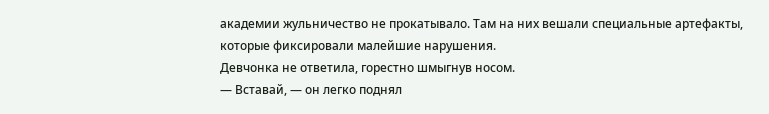академии жульничество не прокатывало. Там на них вешали специальные артефакты, которые фиксировали малейшие нарушения.
Девчонка не ответила, горестно шмыгнув носом.
— Вставай, — он легко поднял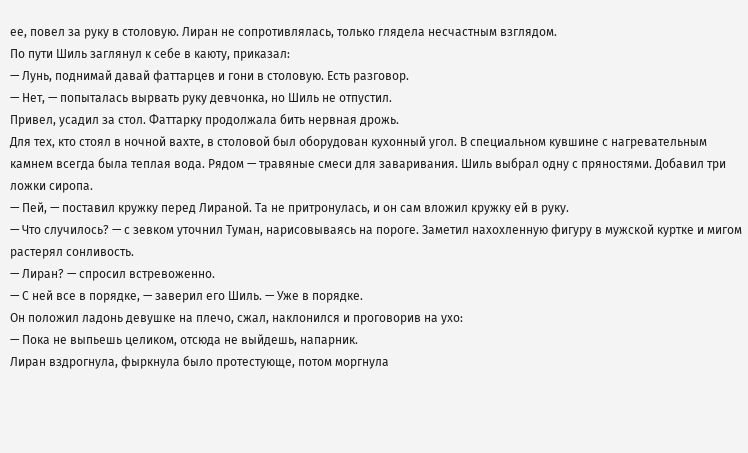ее, повел за руку в столовую. Лиран не сопротивлялась, только глядела несчастным взглядом.
По пути Шиль заглянул к себе в каюту, приказал:
— Лунь, поднимай давай фаттарцев и гони в столовую. Есть разговор.
— Нет, — попыталась вырвать руку девчонка, но Шиль не отпустил.
Привел, усадил за стол. Фаттарку продолжала бить нервная дрожь.
Для тех, кто стоял в ночной вахте, в столовой был оборудован кухонный угол. В специальном кувшине с нагревательным камнем всегда была теплая вода. Рядом — травяные смеси для заваривания. Шиль выбрал одну с пряностями. Добавил три ложки сиропа.
— Пей, — поставил кружку перед Лираной. Та не притронулась, и он сам вложил кружку ей в руку.
— Что случилось? — с зевком уточнил Туман, нарисовываясь на пороге. Заметил нахохленную фигуру в мужской куртке и мигом растерял сонливость.
— Лиран? — спросил встревоженно.
— С ней все в порядке, — заверил его Шиль. — Уже в порядке.
Он положил ладонь девушке на плечо, сжал, наклонился и проговорив на ухо:
— Пока не выпьешь целиком, отсюда не выйдешь, напарник.
Лиран вздрогнула, фыркнула было протестующе, потом моргнула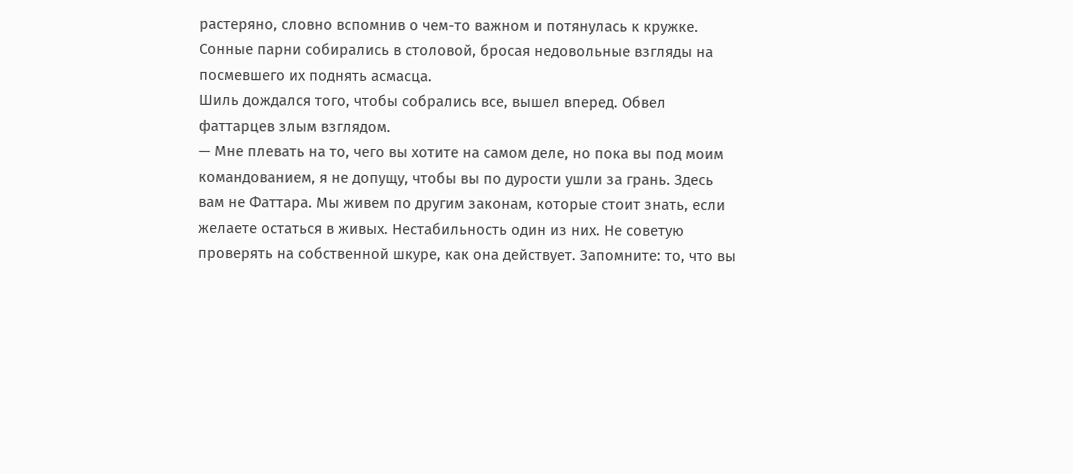растеряно, словно вспомнив о чем-то важном и потянулась к кружке.
Сонные парни собирались в столовой, бросая недовольные взгляды на посмевшего их поднять асмасца.
Шиль дождался того, чтобы собрались все, вышел вперед. Обвел фаттарцев злым взглядом.
— Мне плевать на то, чего вы хотите на самом деле, но пока вы под моим командованием, я не допущу, чтобы вы по дурости ушли за грань. Здесь вам не Фаттара. Мы живем по другим законам, которые стоит знать, если желаете остаться в живых. Нестабильность один из них. Не советую проверять на собственной шкуре, как она действует. Запомните: то, что вы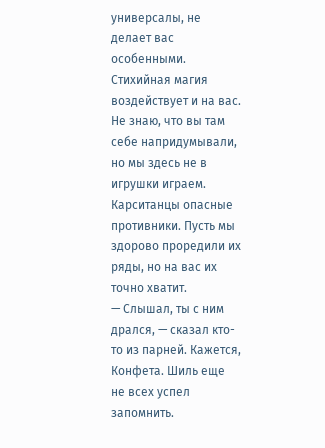универсалы, не делает вас особенными. Стихийная магия воздействует и на вас. Не знаю, что вы там себе напридумывали, но мы здесь не в игрушки играем. Карситанцы опасные противники. Пусть мы здорово проредили их ряды, но на вас их точно хватит.
— Слышал, ты с ним дрался, — сказал кто-то из парней. Кажется, Конфета. Шиль еще не всех успел запомнить.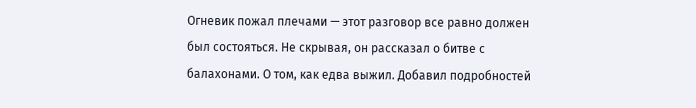Огневик пожал плечами — этот разговор все равно должен был состояться. Не скрывая, он рассказал о битве с балахонами. О том, как едва выжил. Добавил подробностей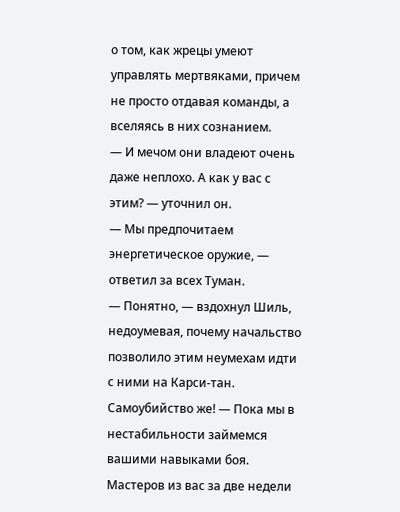о том, как жрецы умеют управлять мертвяками, причем не просто отдавая команды, а вселяясь в них сознанием.
— И мечом они владеют очень даже неплохо. А как у вас с этим? — уточнил он.
— Мы предпочитаем энергетическое оружие, — ответил за всех Туман.
— Понятно, — вздохнул Шиль, недоумевая, почему начальство позволило этим неумехам идти с ними на Карси-тан. Самоубийство же! — Пока мы в нестабильности займемся вашими навыками боя. Мастеров из вас за две недели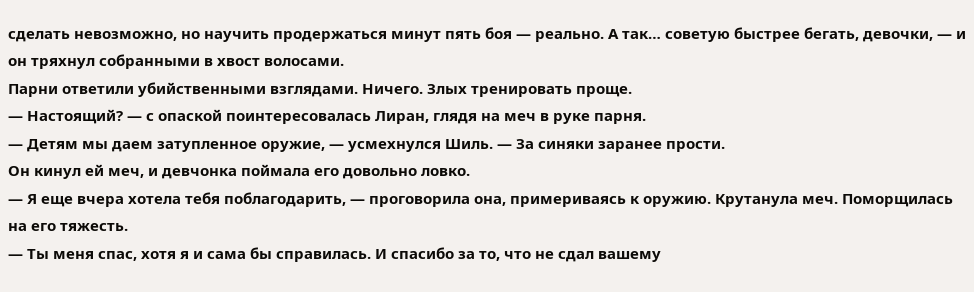сделать невозможно, но научить продержаться минут пять боя — реально. А так… советую быстрее бегать, девочки, — и он тряхнул собранными в хвост волосами.
Парни ответили убийственными взглядами. Ничего. Злых тренировать проще.
— Настоящий? — с опаской поинтересовалась Лиран, глядя на меч в руке парня.
— Детям мы даем затупленное оружие, — усмехнулся Шиль. — За синяки заранее прости.
Он кинул ей меч, и девчонка поймала его довольно ловко.
— Я еще вчера хотела тебя поблагодарить, — проговорила она, примериваясь к оружию. Крутанула меч. Поморщилась на его тяжесть.
— Ты меня спас, хотя я и сама бы справилась. И спасибо за то, что не сдал вашему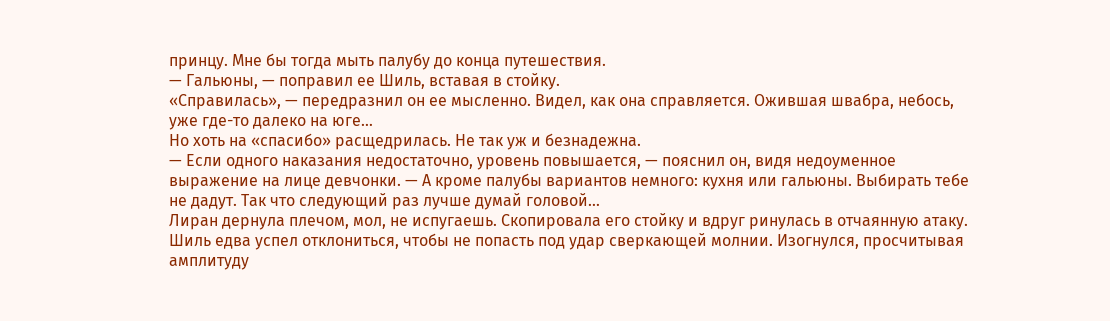принцу. Мне бы тогда мыть палубу до конца путешествия.
— Гальюны, — поправил ее Шиль, вставая в стойку.
«Справилась», — передразнил он ее мысленно. Видел, как она справляется. Ожившая швабра, небось, уже где-то далеко на юге…
Но хоть на «спасибо» расщедрилась. Не так уж и безнадежна.
— Если одного наказания недостаточно, уровень повышается, — пояснил он, видя недоуменное выражение на лице девчонки. — А кроме палубы вариантов немного: кухня или гальюны. Выбирать тебе не дадут. Так что следующий раз лучше думай головой…
Лиран дернула плечом, мол, не испугаешь. Скопировала его стойку и вдруг ринулась в отчаянную атаку. Шиль едва успел отклониться, чтобы не попасть под удар сверкающей молнии. Изогнулся, просчитывая амплитуду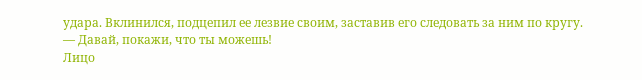удара. Вклинился, подцепил ее лезвие своим, заставив его следовать за ним по кругу.
— Давай, покажи, что ты можешь!
Лицо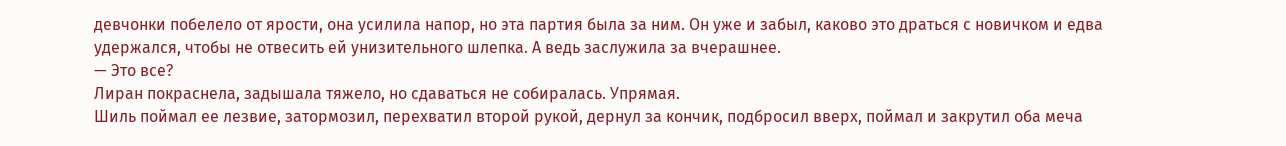девчонки побелело от ярости, она усилила напор, но эта партия была за ним. Он уже и забыл, каково это драться с новичком и едва удержался, чтобы не отвесить ей унизительного шлепка. А ведь заслужила за вчерашнее.
— Это все?
Лиран покраснела, задышала тяжело, но сдаваться не собиралась. Упрямая.
Шиль поймал ее лезвие, затормозил, перехватил второй рукой, дернул за кончик, подбросил вверх, поймал и закрутил оба меча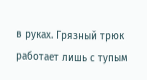в руках. Грязный трюк работает лишь с тупым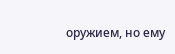оружием, но ему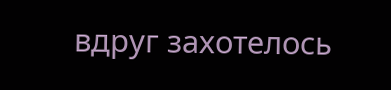вдруг захотелось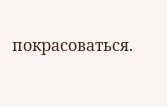покрасоваться.